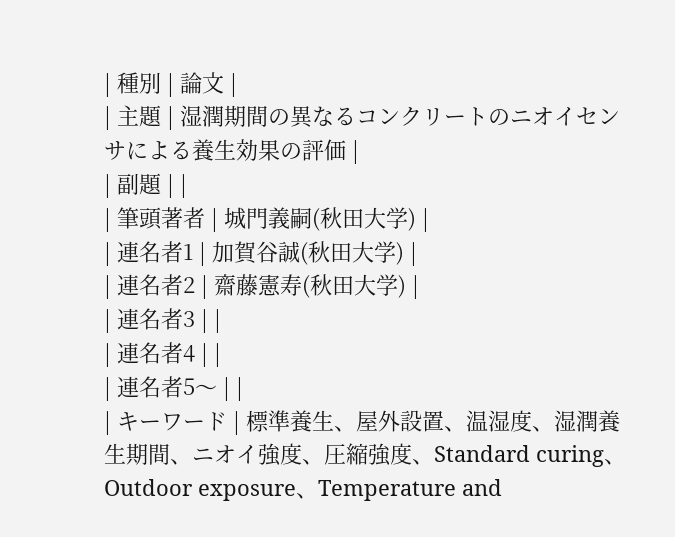| 種別 | 論文 |
| 主題 | 湿潤期間の異なるコンクリートのニオイセンサによる養生効果の評価 |
| 副題 | |
| 筆頭著者 | 城門義嗣(秋田大学) |
| 連名者1 | 加賀谷誠(秋田大学) |
| 連名者2 | 齋藤憲寿(秋田大学) |
| 連名者3 | |
| 連名者4 | |
| 連名者5〜 | |
| キーワード | 標準養生、屋外設置、温湿度、湿潤養生期間、ニオイ強度、圧縮強度、Standard curing、Outdoor exposure、Temperature and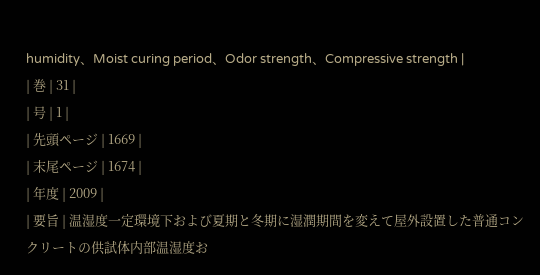humidity、Moist curing period、Odor strength、Compressive strength |
| 巻 | 31 |
| 号 | 1 |
| 先頭ページ | 1669 |
| 末尾ページ | 1674 |
| 年度 | 2009 |
| 要旨 | 温湿度一定環境下および夏期と冬期に湿潤期間を変えて屋外設置した普通コンクリートの供試体内部温湿度お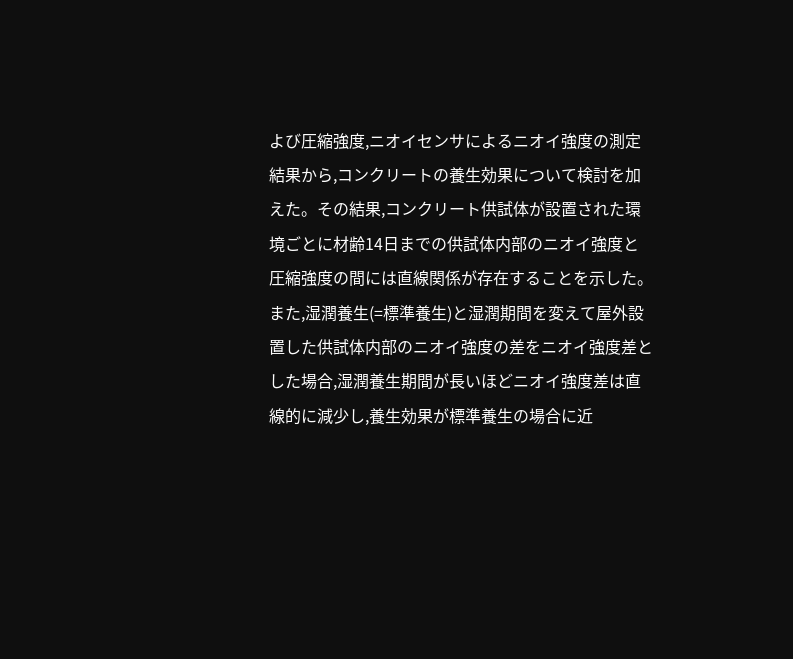よび圧縮強度,ニオイセンサによるニオイ強度の測定結果から,コンクリートの養生効果について検討を加えた。その結果,コンクリート供試体が設置された環境ごとに材齢14日までの供試体内部のニオイ強度と圧縮強度の間には直線関係が存在することを示した。また,湿潤養生(=標準養生)と湿潤期間を変えて屋外設置した供試体内部のニオイ強度の差をニオイ強度差とした場合,湿潤養生期間が長いほどニオイ強度差は直線的に減少し,養生効果が標準養生の場合に近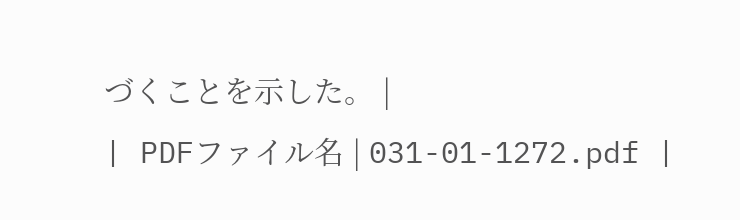づくことを示した。 |
| PDFファイル名 | 031-01-1272.pdf |